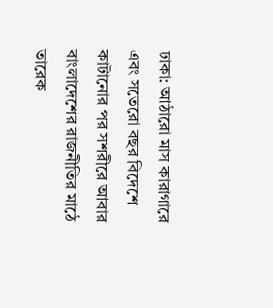ঢাকা: আঠারো মাস কারাগারে এবং সতেরো বছর বিদেশে কাটানোর পর সশরীরে আবার বাংলাদেশের রাজনীতির মাঠে তারেক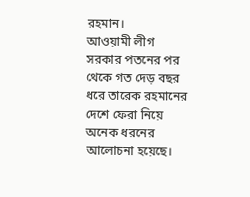রহমান।
আওয়ামী লীগ সরকার পতনের পর থেকে গত দেড় বছর ধরে তারেক রহমানের দেশে ফেরা নিয়ে অনেক ধরনের আলোচনা হয়েছে।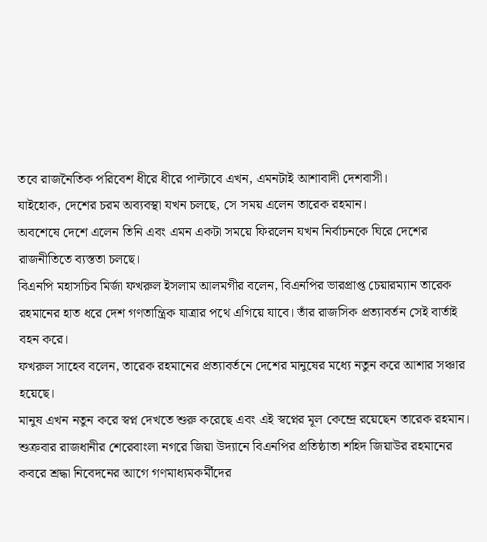তবে রাজনৈতিক পরিবেশ ধীরে ধীরে পাল্টাবে এখন, এমনটাই আশাবাদী দেশবাসী।
যাইহোক, দেশের চরম অব্যবস্থা যখন চলছে, সে সময় এলেন তারেক রহমান।
অবশেষে দেশে এলেন তিনি এবং এমন একটা সময়ে ফিরলেন যখন নির্বাচনকে ঘিরে দেশের রাজনীতিতে ব্যস্ততা চলছে।
বিএনপি মহাসচিব মির্জা ফখরুল ইসলাম আলমগীর বলেন, বিএনপির ভারপ্রাপ্ত চেয়ারম্যান তারেক রহমানের হাত ধরে দেশ গণতান্ত্রিক যাত্রার পথে এগিয়ে যাবে। তাঁর রাজসিক প্রত্যাবর্তন সেই বার্তাই বহন করে।
ফখরুল সাহেব বলেন, তারেক রহমানের প্রত্যাবর্তনে দেশের মানুষের মধ্যে নতুন করে আশার সঞ্চার হয়েছে।
মানুষ এখন নতুন করে স্বপ্ন দেখতে শুরু করেছে এবং এই স্বপ্নের মূল কেন্দ্রে রয়েছেন তারেক রহমান।
শুক্রবার রাজধানীর শেরেবাংলা নগরে জিয়া উদ্যানে বিএনপির প্রতিষ্ঠাতা শহিদ জিয়াউর রহমানের কবরে শ্রদ্ধা নিবেদনের আগে গণমাধ্যমকর্মীদের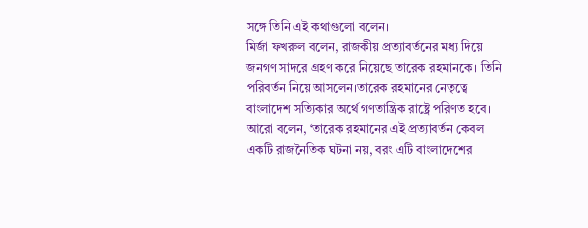সঙ্গে তিনি এই কথাগুলো বলেন।
মির্জা ফখরুল বলেন, রাজকীয় প্রত্যাবর্তনের মধ্য দিয়ে জনগণ সাদরে গ্রহণ করে নিয়েছে তারেক রহমানকে। তিনি পরিবর্তন নিয়ে আসলেন।তারেক রহমানের নেতৃত্বে বাংলাদেশ সত্যিকার অর্থে গণতান্ত্রিক রাষ্ট্রে পরিণত হবে।
আরো বলেন, ‘তারেক রহমানের এই প্রত্যাবর্তন কেবল একটি রাজনৈতিক ঘটনা নয়, বরং এটি বাংলাদেশের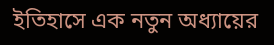ইতিহাসে এক নতুন অধ্যায়ের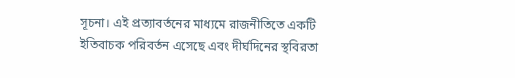সূচনা। এই প্রত্যাবর্তনের মাধ্যমে রাজনীতিতে একটি ইতিবাচক পরিবর্তন এসেছে এবং দীর্ঘদিনের স্থবিরতা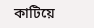কাটিয়ে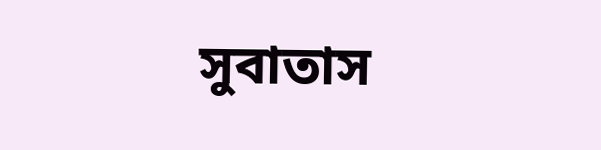সুবাতাস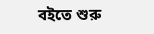বইতে শুরু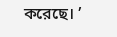করেছে। ’